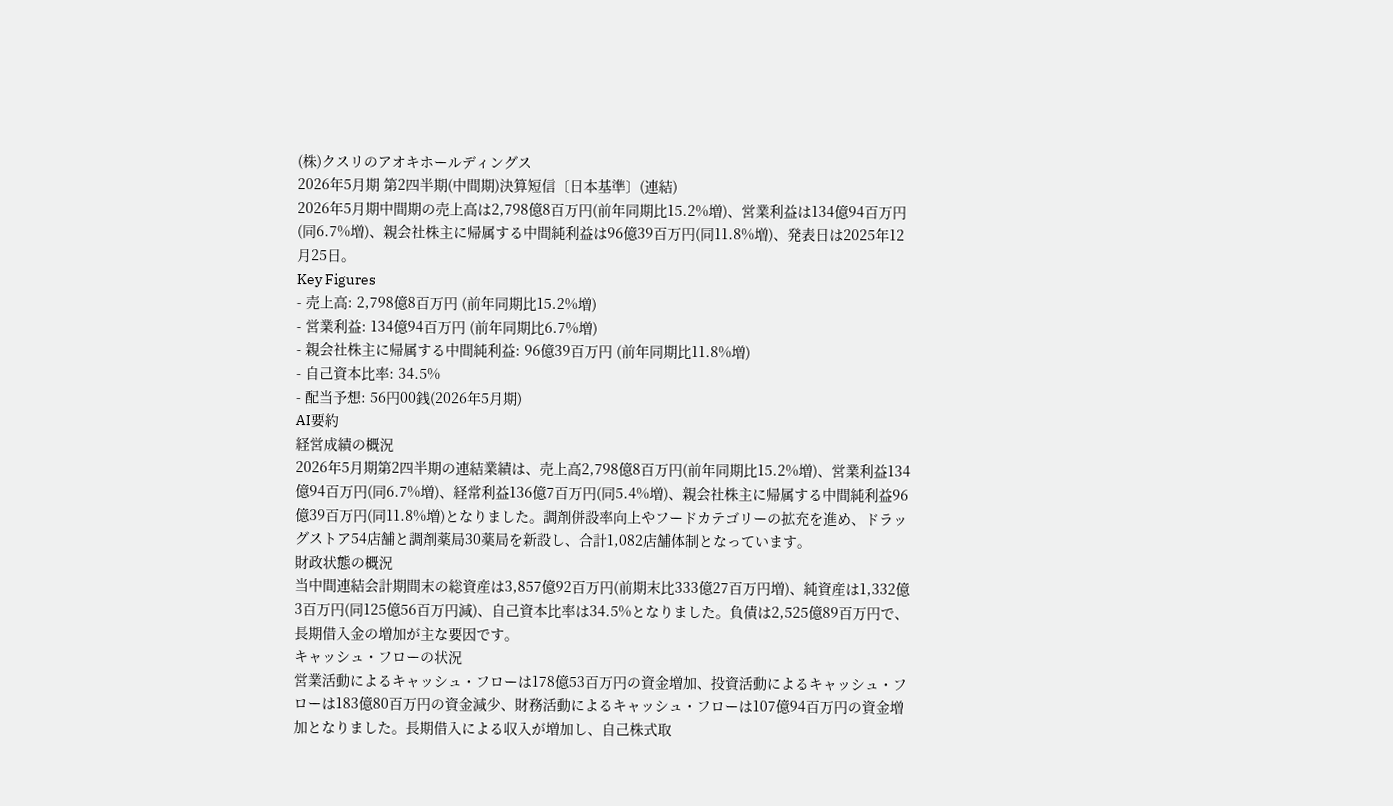(株)クスリのアオキホールディングス
2026年5月期 第2四半期(中間期)決算短信〔日本基準〕(連結)
2026年5月期中間期の売上高は2,798億8百万円(前年同期比15.2%増)、営業利益は134億94百万円(同6.7%増)、親会社株主に帰属する中間純利益は96億39百万円(同11.8%増)、発表日は2025年12月25日。
Key Figures
- 売上高: 2,798億8百万円 (前年同期比15.2%増)
- 営業利益: 134億94百万円 (前年同期比6.7%増)
- 親会社株主に帰属する中間純利益: 96億39百万円 (前年同期比11.8%増)
- 自己資本比率: 34.5%
- 配当予想: 56円00銭(2026年5月期)
AI要約
経営成績の概況
2026年5月期第2四半期の連結業績は、売上高2,798億8百万円(前年同期比15.2%増)、営業利益134億94百万円(同6.7%増)、経常利益136億7百万円(同5.4%増)、親会社株主に帰属する中間純利益96億39百万円(同11.8%増)となりました。調剤併設率向上やフードカテゴリーの拡充を進め、ドラッグストア54店舗と調剤薬局30薬局を新設し、合計1,082店舗体制となっています。
財政状態の概況
当中間連結会計期間末の総資産は3,857億92百万円(前期末比333億27百万円増)、純資産は1,332億3百万円(同125億56百万円減)、自己資本比率は34.5%となりました。負債は2,525億89百万円で、長期借入金の増加が主な要因です。
キャッシュ・フローの状況
営業活動によるキャッシュ・フローは178億53百万円の資金増加、投資活動によるキャッシュ・フローは183億80百万円の資金減少、財務活動によるキャッシュ・フローは107億94百万円の資金増加となりました。長期借入による収入が増加し、自己株式取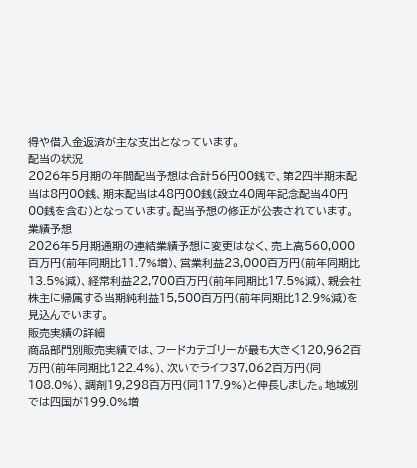得や借入金返済が主な支出となっています。
配当の状況
2026年5月期の年間配当予想は合計56円00銭で、第2四半期末配当は8円00銭、期末配当は48円00銭(設立40周年記念配当40円00銭を含む)となっています。配当予想の修正が公表されています。
業績予想
2026年5月期通期の連結業績予想に変更はなく、売上高560,000百万円(前年同期比11.7%増)、営業利益23,000百万円(前年同期比13.5%減)、経常利益22,700百万円(前年同期比17.5%減)、親会社株主に帰属する当期純利益15,500百万円(前年同期比12.9%減)を見込んでいます。
販売実績の詳細
商品部門別販売実績では、フードカテゴリーが最も大きく120,962百万円(前年同期比122.4%)、次いでライフ37,062百万円(同108.0%)、調剤19,298百万円(同117.9%)と伸長しました。地域別では四国が199.0%増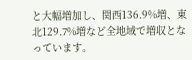と大幅増加し、関西136.9%増、東北129.7%増など全地域で増収となっています。